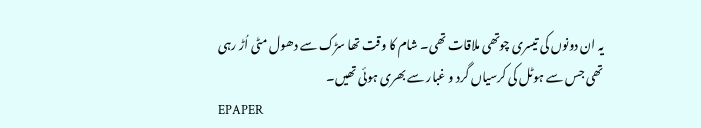یہ ان دونوں کی تیسری چوتھی ملاقات تھی۔ شام کا وقت تھا سڑک سے دھول مٹی اُڑ رہی تھی جس سے ہوٹل کی کرسیاں گرد و غبار سے بھری ہوئی تھیں۔
EPAPER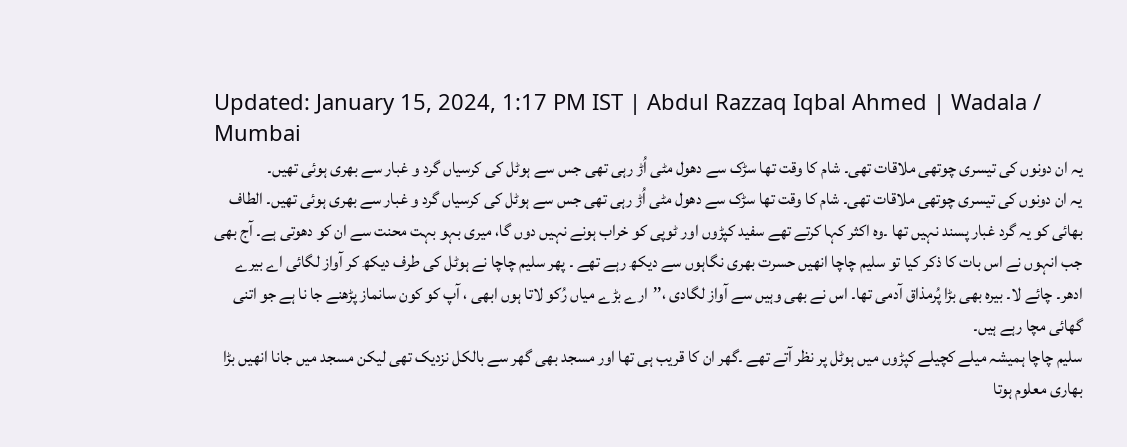Updated: January 15, 2024, 1:17 PM IST | Abdul Razzaq Iqbal Ahmed | Wadala / Mumbai
یہ ان دونوں کی تیسری چوتھی ملاقات تھی۔ شام کا وقت تھا سڑک سے دھول مٹی اُڑ رہی تھی جس سے ہوٹل کی کرسیاں گرد و غبار سے بھری ہوئی تھیں۔
یہ ان دونوں کی تیسری چوتھی ملاقات تھی۔ شام کا وقت تھا سڑک سے دھول مٹی اُڑ رہی تھی جس سے ہوٹل کی کرسیاں گرد و غبار سے بھری ہوئی تھیں۔ الطاف بھائی کو یہ گرد غبار پسند نہیں تھا ۔وہ اکثر کہا کرتے تھے سفید کپڑوں اور ٹوپی کو خراب ہونے نہیں دوں گا، میری بہو بہت محنت سے ان کو دھوتی ہے۔ آج بھی جب انہوں نے اس بات کا ذکر کیا تو سلیم چاچا انھیں حسرت بھری نگاہوں سے دیکھ رہے تھے ۔ پھر سلیم چاچا نے ہوٹل کی طرف دیکھ کر آواز لگائی اے بیرے ادھر۔ چائے لا۔ بیرہ بھی بڑا پُرمذاق آدمی تھا۔ اس نے بھی وہیں سے آواز لگادی ،’’ارے بڑے میاں رُکو لاتا ہوں ابھی ، آپ کو کون سانماز پڑھنے جا نا ہے جو اتنی گھائی مچا رہے ہیں۔
سلیم چاچا ہمیشہ میلے کچیلے کپڑوں میں ہوٹل پر نظر آتے تھے ۔گھر ان کا قریب ہی تھا اور مسجد بھی گھر سے بالکل نزدیک تھی لیکن مسجد میں جانا انھیں بڑا بھاری معلوم ہوتا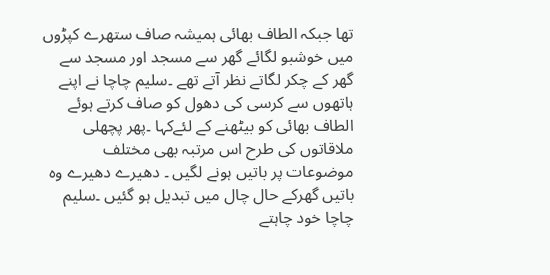تھا جبکہ الطاف بھائی ہمیشہ صاف ستھرے کپڑوں میں خوشبو لگائے گھر سے مسجد اور مسجد سے گھر کے چکر لگاتے نظر آتے تھے ۔سلیم چاچا نے اپنے ہاتھوں سے کرسی کی دھول کو صاف کرتے ہوئے الطاف بھائی کو بیٹھنے کے لئےکہا ۔پھر پچھلی ملاقاتوں کی طرح اس مرتبہ بھی مختلف موضوعات پر باتیں ہونے لگیں ۔ دھیرے دھیرے وہ باتیں گھرکے حال چال میں تبدیل ہو گئیں ۔سلیم چاچا خود چاہتے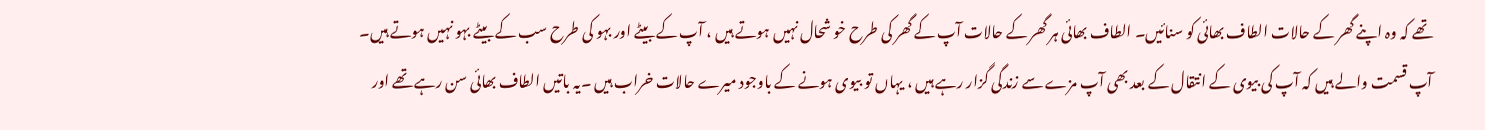تھے کہ وہ اپنے گھر کے حالات الطاف بھائی کو سنائیں۔ الطاف بھائی ہر گھر کے حالات آپ کے گھر کی طرح خو شحال نہیں ہوتے ہیں ، آپ کے بیٹے اور بہو کی طرح سب کے بیٹے بہو نہیں ہوتے ہیں۔ آپ قسمت والے ہیں کہ آپ کی بیوی کے انتقال کے بعد بھی آپ مزے سے زندگی گزار رہے ہیں ، یہاں تو بیوی ہونے کے باوجود میرے حالات خراب ہیں ۔یہ باتیں الطاف بھائی سن رہے تھے اور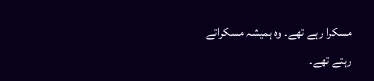مسکرا رہے تھے۔ وہ ہمیشہ مسکراتے رہتے تھے۔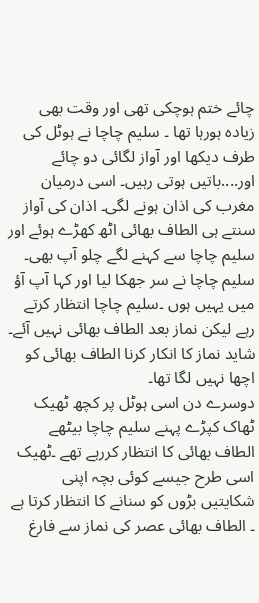چائے ختم ہوچکی تھی اور وقت بھی زیادہ ہورہا تھا ۔ سلیم چاچا نے ہوٹل کی طرف دیکھا اور آواز لگائی دو چائے اور....باتیں ہوتی رہیں۔ اسی درمیان مغرب کی اذان ہونے لگی۔ اذان کی آواز سنتے ہی الطاف بھائی اٹھ کھڑے ہوئے اور سلیم چاچا سے کہنے لگے چلو آپ بھی۔ سلیم چاچا نے سر جھکا لیا اور کہا آپ آؤ میں یہیں ہوں ۔سلیم چاچا انتظار کرتے رہے لیکن نماز بعد الطاف بھائی نہیں آئے۔ شاید نماز کا انکار کرنا الطاف بھائی کو اچھا نہیں لگا تھا۔
دوسرے دن اسی ہوٹل پر کچھ ٹھیک ٹھاک کپڑے پہنے سلیم چاچا بیٹھے الطاف بھائی کا انتظار کررہے تھے ۔ٹھیک اسی طرح جیسے کوئی بچہ اپنی شکایتیں بڑوں کو سنانے کا انتظار کرتا ہے ۔ الطاف بھائی عصر کی نماز سے فارغ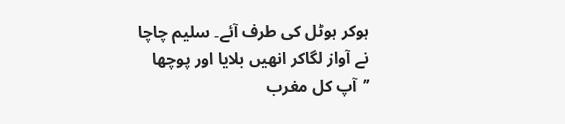ہوکر ہوٹل کی طرف آئے۔ سلیم چاچا نے آواز لگاکر انھیں بلایا اور پوچھا ’’آپ کل مغرب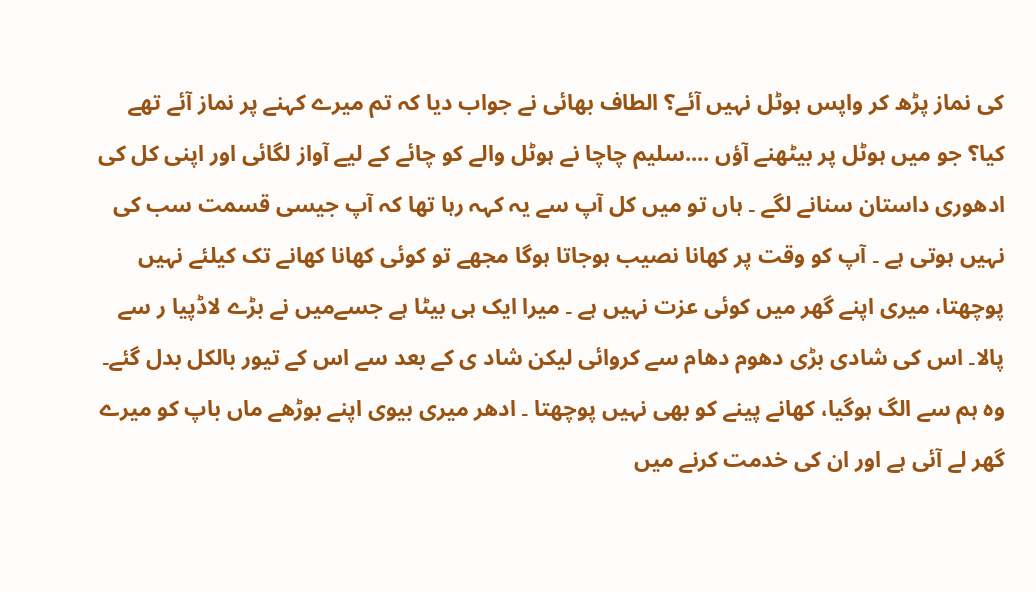کی نماز پڑھ کر واپس ہوٹل نہیں آئے؟ الطاف بھائی نے جواب دیا کہ تم میرے کہنے پر نماز آئے تھے کیا؟ جو میں ہوٹل پر بیٹھنے آؤں ....سلیم چاچا نے ہوٹل والے کو چائے کے لیے آواز لگائی اور اپنی کل کی ادھوری داستان سنانے لگے ۔ ہاں تو میں کل آپ سے یہ کہہ رہا تھا کہ آپ جیسی قسمت سب کی نہیں ہوتی ہے ۔ آپ کو وقت پر کھانا نصیب ہوجاتا ہوگا مجھے تو کوئی کھانا کھانے تک کیلئے نہیں پوچھتا، میری اپنے گھر میں کوئی عزت نہیں ہے ۔ میرا ایک ہی بیٹا ہے جسےمیں نے بڑے لاڈپیا ر سے پالا۔ اس کی شادی بڑی دھوم دھام سے کروائی لیکن شاد ی کے بعد سے اس کے تیور بالکل بدل گئے۔ وہ ہم سے الگ ہوگیا، کھانے پینے کو بھی نہیں پوچھتا ۔ ادھر میری بیوی اپنے بوڑھے ماں باپ کو میرے گھر لے آئی ہے اور ان کی خدمت کرنے میں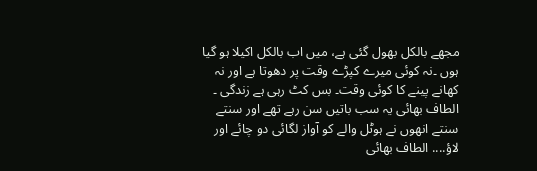مجھے بالکل بھول گئی ہے، میں اب بالکل اکیلا ہو گیا ہوں ۔نہ کوئی میرے کپڑے وقت پر دھوتا ہے اور نہ کھانے پینے کا کوئی وقت۔ بس کٹ رہی ہے زندگی ۔ الطاف بھائی یہ سب باتیں سن رہے تھے اور سنتے سنتے انھوں نے ہوٹل والے کو آواز لگائی دو چائے اور لاؤ.... الطاف بھائی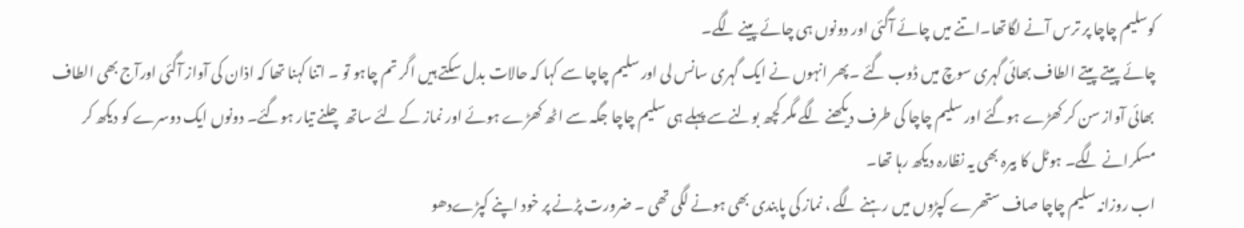کوسلیم چاچا پر ترس آنے لگاتھا۔اتنے میں چائے آگئی اور دونوں ہی چائے پینے لگے۔
چائے پیتے پیتے الطاف بھائی گہری سوچ میں ڈوب گئے ۔پھر انہوں نے ایک گہری سانس لی اور سلیم چاچا سے کہا کہ حالات بدل سکتے ہیں اگر تم چاہو تو ۔ اتنا کہنا تھا کہ اذان کی آواز آگئی اورآج بھی الطاف بھائی آواز سن کر کھڑے ہوگئے اور سلیم چاچا کی طرف دیکھنے لگے مگر کچھ بولنےسے پہلے ہی سلیم چاچا جگہ سے اٹھ کھڑے ہوئے اور نماز کے لئے ساتھ چلنے تیار ہوگئے۔ دونوں ایک دوسرے کو دیکھ کر مسکرانے لگے۔ ہوٹل کا بیرہ بھی یہ نظارہ دیکھ رہا تھا۔
اب روزانہ سلیم چاچا صاف ستھرے کپڑوں میں رہنے لگے ، نماز کی پابندی بھی ہونے لگی تھی ۔ ضرورت پڑنے پر خود اپنے کپڑےدھو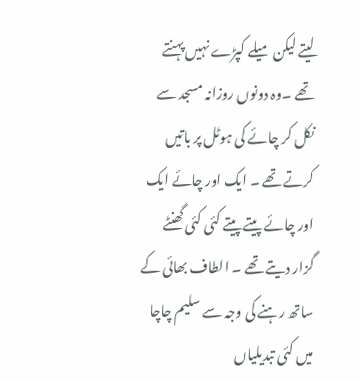لیتے لیکن میلے کپڑے نہیں پہنتے تھے ۔وہ دونوں روزانہ مسجد سے نکل کر چائے کی ہوٹل پر باتیں کرتے تھے ۔ ایک اور چائے ایک اور چائے پیتے پیتے کئی کئی گھنٹے گزار دیتے تھے ۔ الطاف بھائی کے ساتھ رہنے کی وجہ سے سلیم چاچا میں کئی تبدیلیاں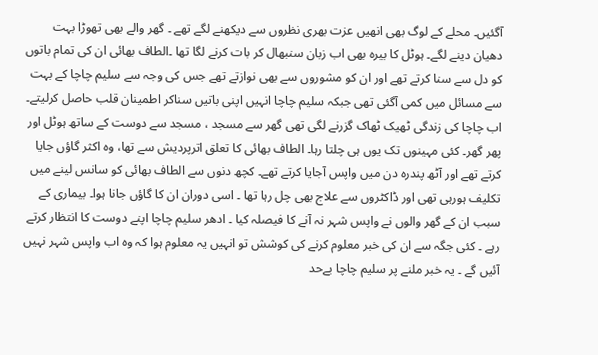آگئیں۔ محلے کے لوگ بھی انھیں عزت بھری نظروں سے دیکھنے لگے تھے ۔ گھر والے بھی تھوڑا بہت دھیان دینے لگے۔ ہوٹل کا بیرہ بھی اب زبان سنبھال کر بات کرنے لگا تھا ۔الطاف بھائی ان کی تمام باتوں کو دل سے سنا کرتے تھے اور ان کو مشوروں سے بھی نوازتے تھے جس کی وجہ سے سلیم چاچا کے بہت سے مسائل میں کمی آگئی تھی جبکہ سلیم چاچا انہیں اپنی باتیں سناکر اطمینان قلب حاصل کرلیتے۔
اب چاچا کی زندگی ٹھیک ٹھاک گزرنے لگی تھی گھر سے مسجد ، مسجد سے دوست کے ساتھ ہوٹل اور پھر گھر۔ کئی مہینوں تک یوں ہی چلتا رہا۔ الطاف بھائی کا تعلق اترپردیش سے تھا، وہ اکثر گاؤں جایا کرتے تھے اور آٹھ پندرہ دن میں واپس آجایا کرتے تھے۔ کچھ دنوں سے الطاف بھائی کو سانس لینے میں تکلیف ہورہی تھی اور ڈاکٹروں سے علاج بھی چل رہا تھا ۔ اسی دوران ان کا گاؤں جانا ہوا۔ بیماری کے سبب ان کے گھر والوں نے واپس شہر نہ آنے کا فیصلہ کیا ۔ ادھر سلیم چاچا اپنے دوست کا انتظار کرتے رہے ۔ کئی جگہ سے ان کی خبر معلوم کرنے کی کوشش تو انہیں یہ معلوم ہوا کہ وہ اب واپس شہر نہیں آئیں گے ۔ یہ خبر ملنے پر سلیم چاچا بےحد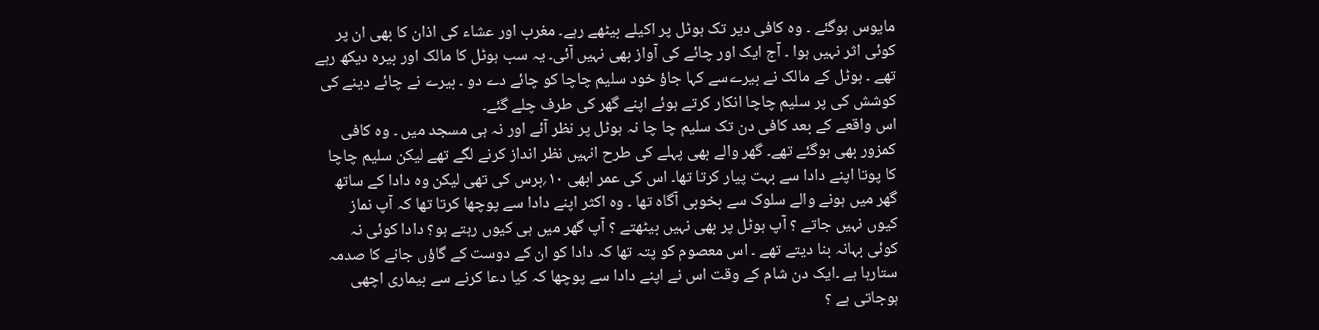مایوس ہوگئے ۔ وہ کافی دیر تک ہوٹل پر اکیلے بیٹھے رہے۔ مغرب اور عشاء کی اذان کا بھی ان پر کوئی اثر نہیں ہوا ۔ آج ایک اور چائے کی آواز بھی نہیں آئی۔ یہ سب ہوٹل کا مالک اور بیرہ دیکھ رہے تھے ۔ ہوٹل کے مالک نے بیرےسے کہا جاؤ خود سلیم چاچا کو چائے دے دو ۔ بیرے نے چائے دینے کی کوشش کی پر سلیم چاچا انکار کرتے ہوئے اپنے گھر کی طرف چلے گئے۔
اس واقعے کے بعد کافی دن تک سلیم چا چا نہ ہوٹل پر نظر آئے اور نہ ہی مسجد میں ۔ وہ کافی کمزور بھی ہوگئے تھے۔ گھر والے بھی پہلے کی طرح انہیں نظر انداز کرنے لگے تھے لیکن سلیم چاچا کا پوتا اپنے دادا سے بہت پیار کرتا تھا۔ اس کی عمر ابھی ۱۰؍برس کی تھی لیکن وہ دادا کے ساتھ گھر میں ہونے والے سلوک سے بخوبی آگاہ تھا ۔ وہ اکثر اپنے دادا سے پوچھا کرتا تھا کہ آپ نماز کیوں نہیں جاتے ؟ آپ ہوٹل پر بھی نہیں بیٹھتے ؟ آپ گھر میں ہی کیوں رہتے ہو؟ دادا کوئی نہ کوئی بہانہ بنا دیتے تھے ۔ اس معصوم کو پتہ تھا کہ دادا کو ان کے دوست کے گاؤں جانے کا صدمہ ستارہا ہے ۔ایک دن شام کے وقت اس نے اپنے دادا سے پوچھا کہ کیا دعا کرنے سے بیماری اچھی ہوجاتی ہے ؟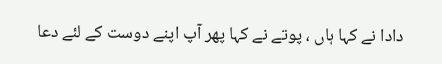دادا نے کہا ہاں ، پوتے نے کہا پھر آپ اپنے دوست کے لئے دعا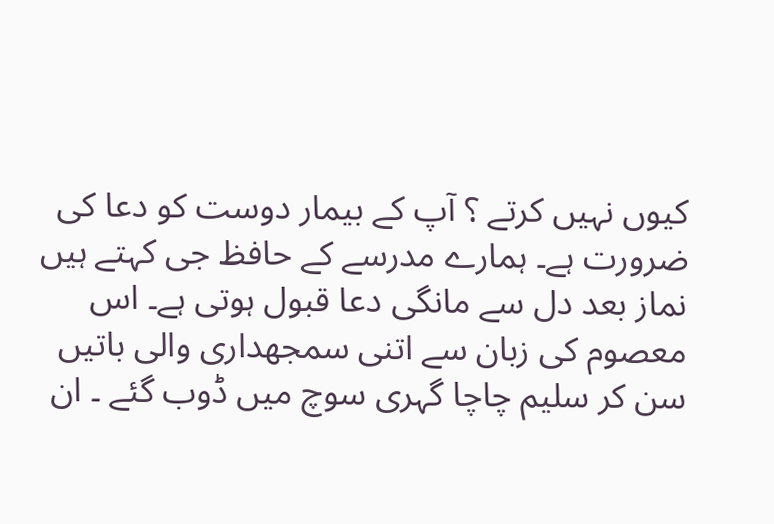کیوں نہیں کرتے ؟ آپ کے بیمار دوست کو دعا کی ضرورت ہے۔ ہمارے مدرسے کے حافظ جی کہتے ہیں نماز بعد دل سے مانگی دعا قبول ہوتی ہے۔ اس معصوم کی زبان سے اتنی سمجھداری والی باتیں سن کر سلیم چاچا گہری سوچ میں ڈوب گئے ۔ ان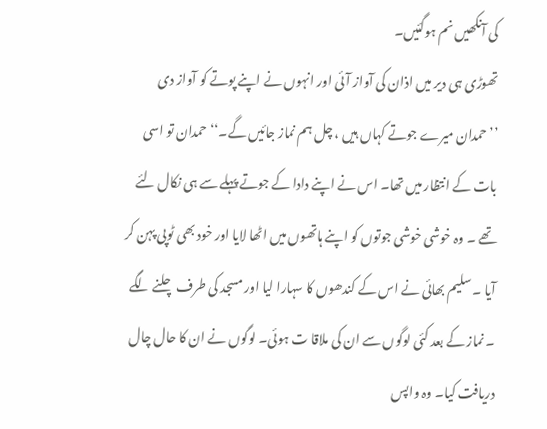کی آنکھیں نم ہوگئیں۔
تھوڑی ہی دیر میں اذان کی آواز آئی اور انہوں نے اپنے پوتے کو آواز دی ’’حمدان میرے جوتے کہاں ہیں ، چل ہم نماز جائیں گے۔‘‘ حمدان تو اسی بات کے انتظار میں تھا۔ اس نے اپنے دادا کے جوتے پہلے سے ہی نکال لئے تھے ۔ وہ خوشی خوشی جوتوں کو اپنے ہاتھوں میں اٹھا لایا اور خود بھی ٹوپی پہن کر آیا ۔ سلیم بھائی نے اس کے کندھوں کا سہارا لیا اور مسجد کی طرف چلنے لگے ۔ نماز کے بعد کئی لوگوں سے ان کی ملاقا ت ہوئی۔ لوگوں نے ان کا حال چال دریافت کیا۔ وہ واپس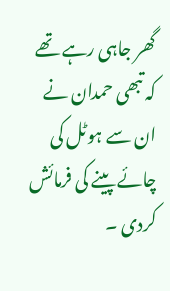گھر جاہی رہے تھے کہ تبھی حمدان نے ان سے ہوٹل کی چائے پینے کی فرمائش کردی ۔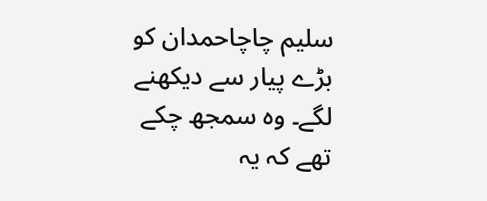سلیم چاچاحمدان کو بڑے پیار سے دیکھنے لگے۔ وہ سمجھ چکے تھے کہ یہ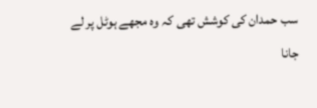سب حمدان کی کوشش تھی کہ وہ مجھے ہوٹل پر لے جانا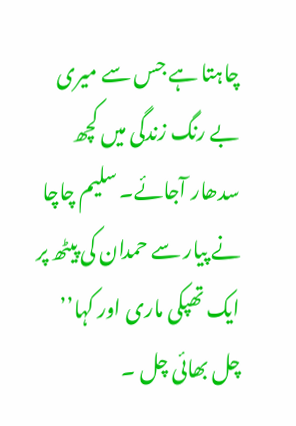چاہتا ہے جس سے میری بے رنگ زندگی میں کچھ سدھار آجائے۔ سلیم چاچا نے پیار سے حمدان کی پیٹھ پر ایک تھپکی ماری اور کہا’’ چل بھائی چل ۔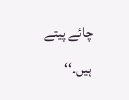چائے پیتے ہیں۔‘‘